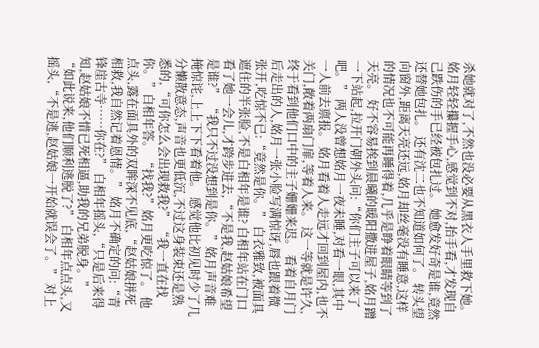杀她就对了,不然也没必要从黑衣人手里救下她。 姳月轻轻攥握手心,感觉到不对,抬手看,才发现自己跌伤的手已经被包扎过。 她愈发好奇是谁,竟然还替她包扎。 还有沈二也不知道如何了。 转头望向窗外,距离天亮还远,姳月却丝毫没有睡意,这样的情况也不可能再睡得着,几乎是睁着眼睛等到了天亮。 好不容易挨到晨曦的暖阳撒进屋子,姳月蹭一下站起,拉开门朝外头问:“你们主子可以来了吧。” 两人没曾想姳月一夜未睡,对看一眼,其中一人前去禀报。 姳月看着人走远才回到屋内,也不关门,敞着两扇门扉,等着人来。 这一等就是许久,终于看到他们口中的主子姗姗来迟。 看着自月门后走出的人,姳月一张小脸写满惊讶,唇也跟着微张开,吃惊不已:“竟然是你。” 白衣雅致,被面具遮住的半张脸,不是白相年是谁? 白相年站在门口看了她一会儿,才跨步进去,“不是我,赵姑娘希望是谁?” “我只不过没想到是你。”姳月声音难掩惊诧,上上下下看着他。 感觉他比初见时少了几分懒散意态,声音也更低沉,不过这身装束还是熟悉的,“可你怎么会出现救我?” “我一直在找你。”白相年答。 “找我?”姳月更吃惊了。 他点头,露在面具外的双眸深不见底,“赵姑娘拼死相救,我自然记着恩情。” 姳月不确定的问:“青锋崖古寺……你在?” 白相年摇头,“只是后来得知,赵姑娘不惜已死相逼,助我的兄弟脱身。” “如此说来,他们顺利逃脱了?” 白相年点点头,又摇头,“不是逃,赵姑娘一开始就误会了。” 对上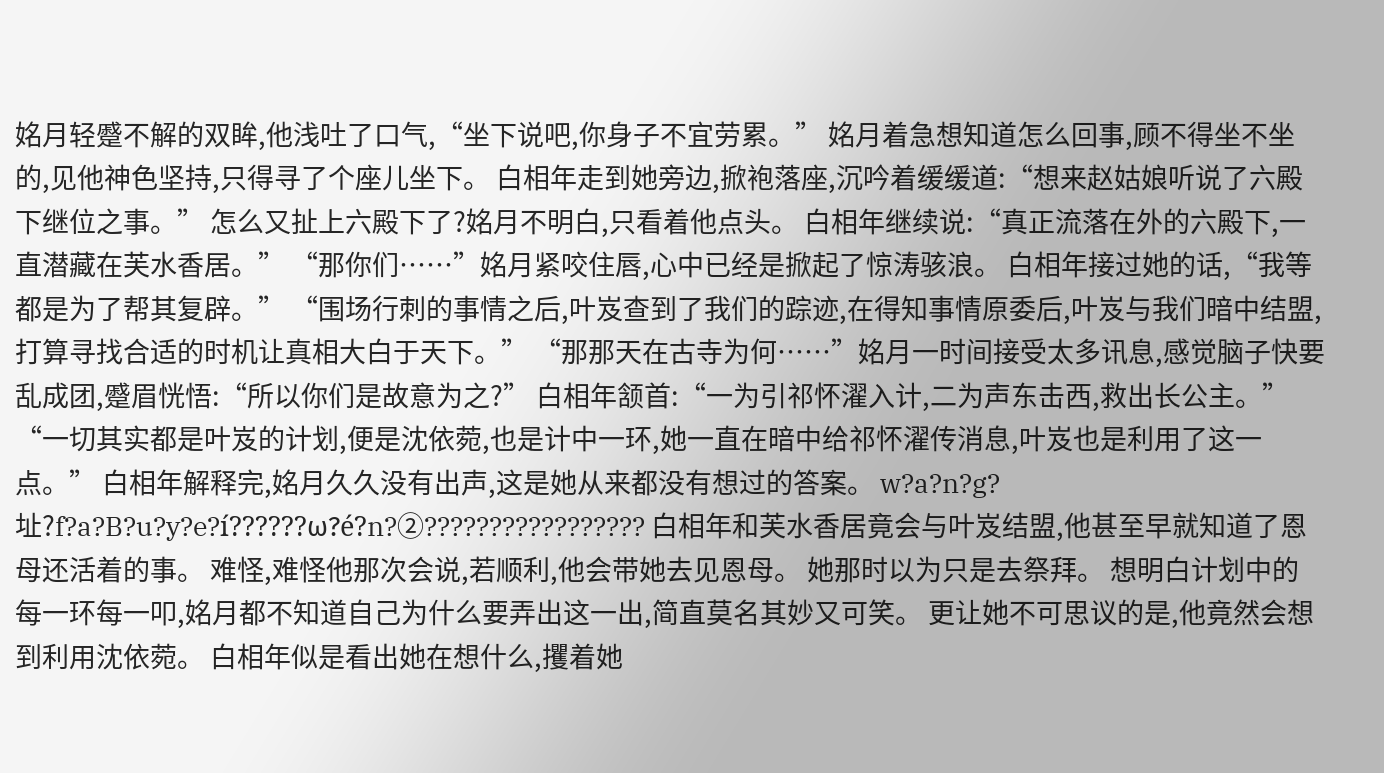姳月轻蹙不解的双眸,他浅吐了口气,“坐下说吧,你身子不宜劳累。” 姳月着急想知道怎么回事,顾不得坐不坐的,见他神色坚持,只得寻了个座儿坐下。 白相年走到她旁边,掀袍落座,沉吟着缓缓道:“想来赵姑娘听说了六殿下继位之事。” 怎么又扯上六殿下了?姳月不明白,只看着他点头。 白相年继续说:“真正流落在外的六殿下,一直潜藏在芙水香居。” “那你们……”姳月紧咬住唇,心中已经是掀起了惊涛骇浪。 白相年接过她的话,“我等都是为了帮其复辟。” “围场行刺的事情之后,叶岌查到了我们的踪迹,在得知事情原委后,叶岌与我们暗中结盟,打算寻找合适的时机让真相大白于天下。” “那那天在古寺为何……”姳月一时间接受太多讯息,感觉脑子快要乱成团,蹙眉恍悟:“所以你们是故意为之?” 白相年颔首:“一为引祁怀濯入计,二为声东击西,救出长公主。” “一切其实都是叶岌的计划,便是沈依菀,也是计中一环,她一直在暗中给祁怀濯传消息,叶岌也是利用了这一点。” 白相年解释完,姳月久久没有出声,这是她从来都没有想过的答案。 w?a?n?g?址?f?a?B?u?y?e?í??????ω?é?n?②????????????????? 白相年和芙水香居竟会与叶岌结盟,他甚至早就知道了恩母还活着的事。 难怪,难怪他那次会说,若顺利,他会带她去见恩母。 她那时以为只是去祭拜。 想明白计划中的每一环每一叩,姳月都不知道自己为什么要弄出这一出,简直莫名其妙又可笑。 更让她不可思议的是,他竟然会想到利用沈依菀。 白相年似是看出她在想什么,攫着她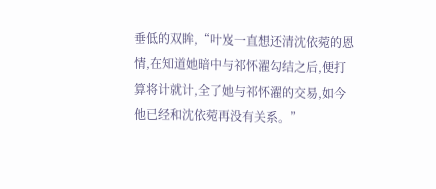垂低的双眸,“叶岌一直想还清沈依菀的恩情,在知道她暗中与祁怀濯勾结之后,便打算将计就计,全了她与祁怀濯的交易,如今他已经和沈依菀再没有关系。”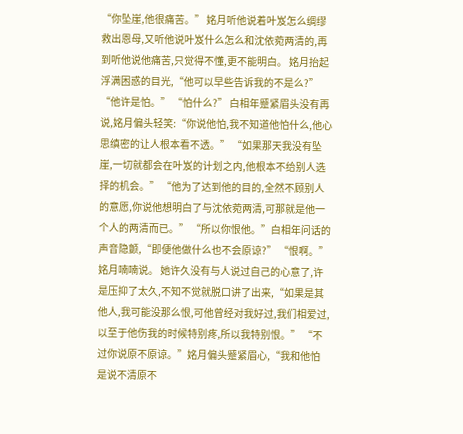“你坠崖,他很痛苦。” 姳月听他说着叶岌怎么绸缪救出恩母,又听他说叶岌什么怎么和沈依菀两清的,再到听他说他痛苦,只觉得不懂,更不能明白。 姳月抬起浮满困惑的目光,“他可以早些告诉我的不是么?” “他许是怕。” “怕什么?” 白相年蹙紧眉头没有再说,姳月偏头轻笑:“你说他怕,我不知道他怕什么,他心思缜密的让人根本看不透。” “如果那天我没有坠崖,一切就都会在叶岌的计划之内,他根本不给别人选择的机会。” “他为了达到他的目的,全然不顾别人的意愿,你说他想明白了与沈依菀两清,可那就是他一个人的两清而已。” “所以你恨他。”白相年问话的声音隐颤,“即便他做什么也不会原谅?” “恨啊。”姳月喃喃说。 她许久没有与人说过自己的心意了,许是压抑了太久,不知不觉就脱口讲了出来,“如果是其他人,我可能没那么恨,可他曾经对我好过,我们相爱过,以至于他伤我的时候特别疼,所以我特别恨。” “不过你说原不原谅。”姳月偏头蹙紧眉心,“我和他怕是说不清原不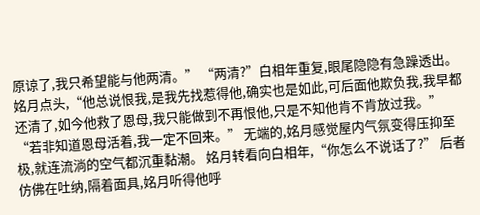原谅了,我只希望能与他两清。” “两清?”白相年重复,眼尾隐隐有急躁透出。 姳月点头,“他总说恨我,是我先找惹得他,确实也是如此,可后面他欺负我,我早都还清了,如今他救了恩母,我只能做到不再恨他,只是不知他肯不肯放过我。” “若非知道恩母活着,我一定不回来。” 无端的,姳月感觉屋内气氛变得压抑至极,就连流淌的空气都沉重黏潮。 姳月转看向白相年,“你怎么不说话了?” 后者仿佛在吐纳,隔着面具,姳月听得他呼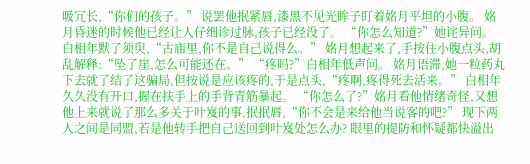吸冗长,“你们的孩子。” 说罢他抿紧唇,漆黑不见光眸子盯着姳月平坦的小腹。 姳月昏迷的时候他已经让人仔细诊过脉,孩子已经没了。 “你怎么知道?”她诧异问。 白相年默了须臾,“古庙里,你不是自己说得么。” 姳月想起来了,手按住小腹点头,胡乱解释:“坠了崖,怎么可能还在。” “疼吗?”白相年低声问。 姳月语滞,她一粒药丸下去就了结了这骗局,但按说是应该疼的,于是点头,“疼啊,疼得死去活来。” 白相年久久没有开口,握在扶手上的手背青筋暴起。 “你怎么了?”姳月看他情绪奇怪,又想他上来就说了那么多关于叶岌的事,抿抿唇,“你不会是来给他当说客的吧?” 现下两人之间是同盟,若是他转手把自己送回到叶岌处怎么办? 眼里的提防和怀疑都快溢出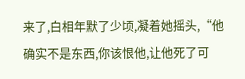来了,白相年默了少顷,凝着她摇头,“他确实不是东西,你该恨他,让他死了可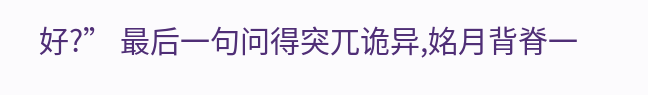好?” 最后一句问得突兀诡异,姳月背脊一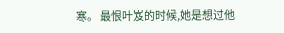寒。 最恨叶岌的时候,她是想过他